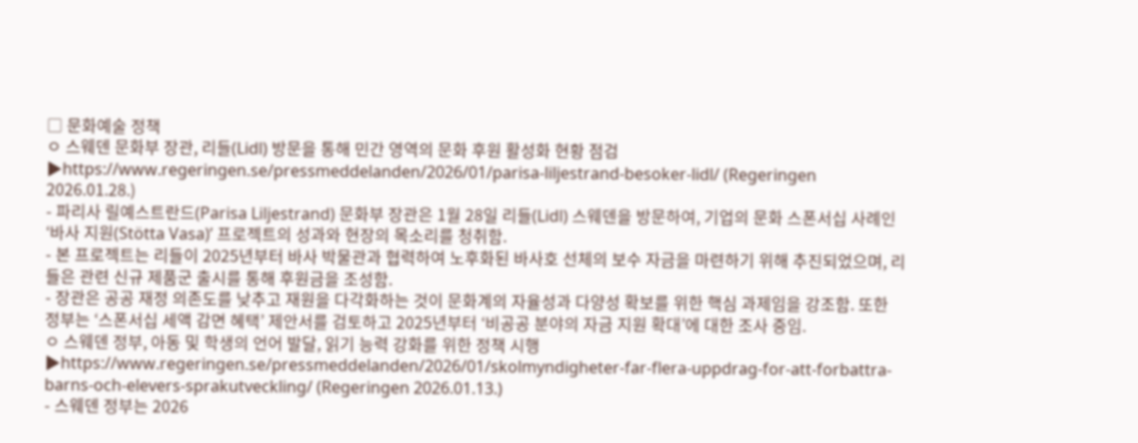□ 문화예술 정책
ㅇ 스웨덴 문화부 장관, 리들(Lidl) 방문을 통해 민간 영역의 문화 후원 활성화 현황 점검
▶https://www.regeringen.se/pressmeddelanden/2026/01/parisa-liljestrand-besoker-lidl/ (Regeringen 2026.01.28.)
- 파리사 릴예스트란드(Parisa Liljestrand) 문화부 장관은 1월 28일 리들(Lidl) 스웨덴을 방문하여, 기업의 문화 스폰서십 사례인 ‘바사 지원(Stötta Vasa)’ 프로젝트의 성과와 현장의 목소리를 청취함.
- 본 프로젝트는 리들이 2025년부터 바사 박물관과 협력하여 노후화된 바사호 선체의 보수 자금을 마련하기 위해 추진되었으며, 리들은 관련 신규 제품군 출시를 통해 후원금을 조성함.
- 장관은 공공 재정 의존도를 낮추고 재원을 다각화하는 것이 문화계의 자율성과 다양성 확보를 위한 핵심 과제임을 강조함. 또한 정부는 ‘스폰서십 세액 감면 혜택’ 제안서를 검토하고 2025년부터 ‘비공공 분야의 자금 지원 확대’에 대한 조사 중임.
ㅇ 스웨덴 정부, 아동 및 학생의 언어 발달, 읽기 능력 강화를 위한 정책 시행
▶https://www.regeringen.se/pressmeddelanden/2026/01/skolmyndigheter-far-flera-uppdrag-for-att-forbattra-barns-och-elevers-sprakutveckling/ (Regeringen 2026.01.13.)
- 스웨덴 정부는 2026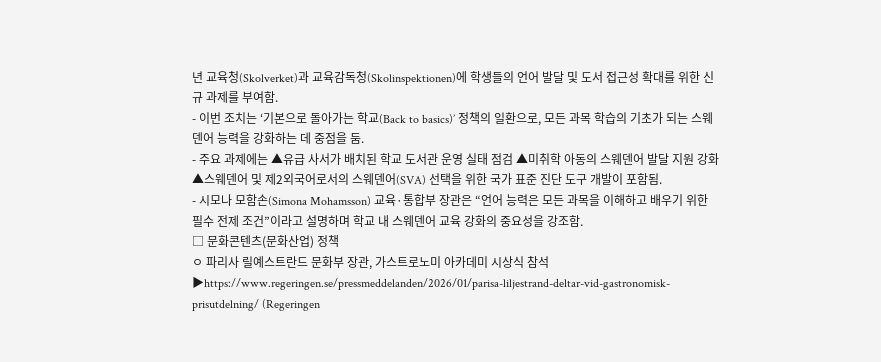년 교육청(Skolverket)과 교육감독청(Skolinspektionen)에 학생들의 언어 발달 및 도서 접근성 확대를 위한 신규 과제를 부여함.
- 이번 조치는 ‘기본으로 돌아가는 학교(Back to basics)’ 정책의 일환으로, 모든 과목 학습의 기초가 되는 스웨덴어 능력을 강화하는 데 중점을 둠.
- 주요 과제에는 ▲유급 사서가 배치된 학교 도서관 운영 실태 점검 ▲미취학 아동의 스웨덴어 발달 지원 강화 ▲스웨덴어 및 제2외국어로서의 스웨덴어(SVA) 선택을 위한 국가 표준 진단 도구 개발이 포함됨.
- 시모나 모함손(Simona Mohamsson) 교육·통합부 장관은 “언어 능력은 모든 과목을 이해하고 배우기 위한 필수 전제 조건”이라고 설명하며 학교 내 스웨덴어 교육 강화의 중요성을 강조함.
□ 문화콘텐츠(문화산업) 정책
ㅇ 파리사 릴예스트란드 문화부 장관, 가스트로노미 아카데미 시상식 참석
▶https://www.regeringen.se/pressmeddelanden/2026/01/parisa-liljestrand-deltar-vid-gastronomisk-prisutdelning/ (Regeringen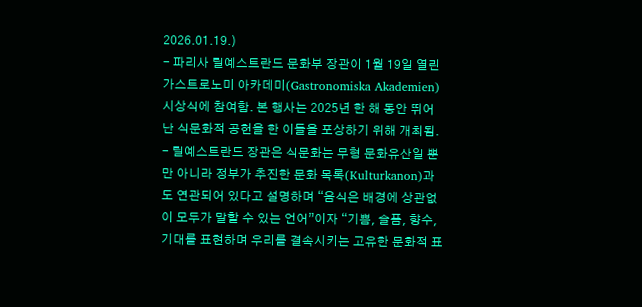2026.01.19.)
- 파리사 릴예스트란드 문화부 장관이 1월 19일 열린 가스트로노미 아카데미(Gastronomiska Akademien) 시상식에 참여함. 본 행사는 2025년 한 해 동안 뛰어난 식문화적 공헌을 한 이들을 포상하기 위해 개최됨.
- 릴예스트란드 장관은 식문화는 무형 문화유산일 뿐만 아니라 정부가 추진한 문화 목록(Kulturkanon)과도 연관되어 있다고 설명하며 “음식은 배경에 상관없이 모두가 말할 수 있는 언어”이자 “기쁨, 슬픔, 향수, 기대를 표현하며 우리를 결속시키는 고유한 문화적 표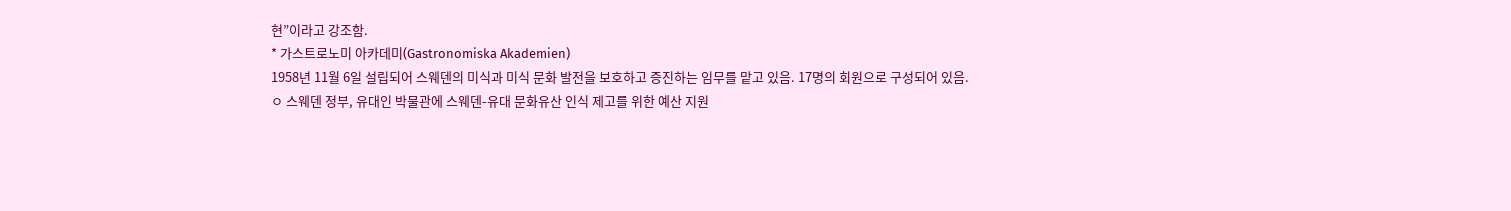현”이라고 강조함.
* 가스트로노미 아카데미(Gastronomiska Akademien)
1958년 11월 6일 설립되어 스웨덴의 미식과 미식 문화 발전을 보호하고 증진하는 임무를 맡고 있음. 17명의 회원으로 구성되어 있음.
ㅇ 스웨덴 정부, 유대인 박물관에 스웨덴-유대 문화유산 인식 제고를 위한 예산 지원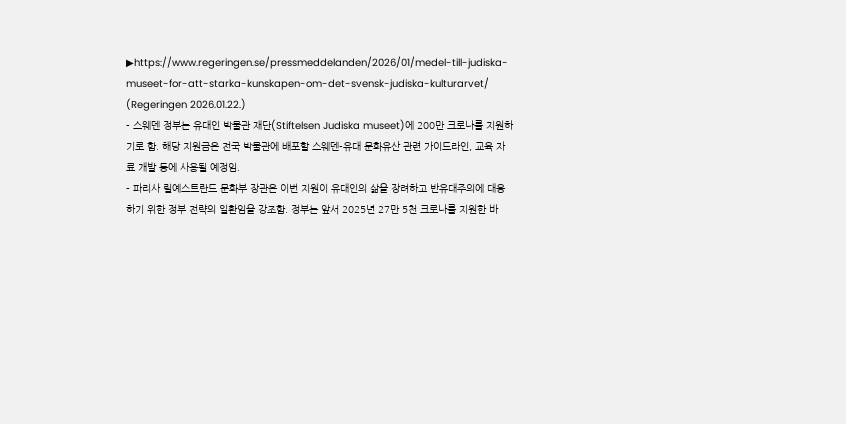▶https://www.regeringen.se/pressmeddelanden/2026/01/medel-till-judiska-museet-for-att-starka-kunskapen-om-det-svensk-judiska-kulturarvet/ (Regeringen 2026.01.22.)
- 스웨덴 정부는 유대인 박물관 재단(Stiftelsen Judiska museet)에 200만 크로나를 지원하기로 함. 해당 지원금은 전국 박물관에 배포할 스웨덴-유대 문화유산 관련 가이드라인, 교육 자료 개발 등에 사용될 예정임.
- 파리사 릴예스트란드 문화부 장관은 이번 지원이 유대인의 삶을 장려하고 반유대주의에 대응하기 위한 정부 전략의 일환임을 강조함. 정부는 앞서 2025년 27만 5천 크로나를 지원한 바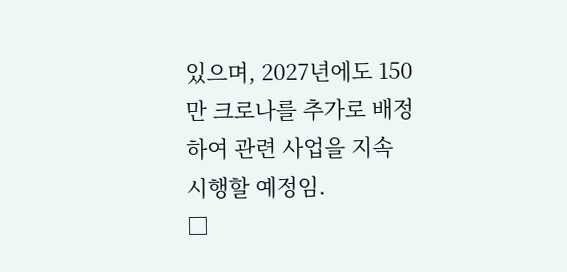있으며, 2027년에도 150만 크로나를 추가로 배정하여 관련 사업을 지속 시행할 예정임.
□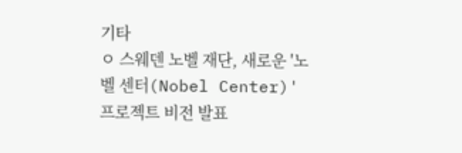기타
ㅇ 스웨덴 노벨 재단, 새로운 '노벨 센터(Nobel Center)' 프로젝트 비전 발표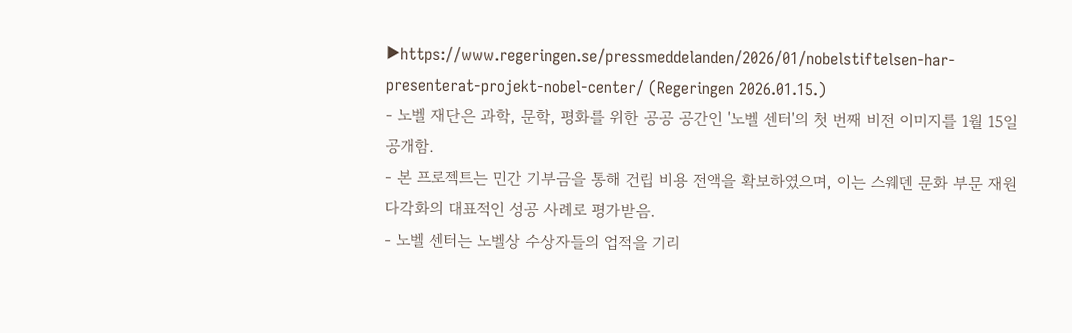▶https://www.regeringen.se/pressmeddelanden/2026/01/nobelstiftelsen-har-presenterat-projekt-nobel-center/ (Regeringen 2026.01.15.)
- 노벨 재단은 과학, 문학, 평화를 위한 공공 공간인 '노벨 센터'의 첫 번째 비전 이미지를 1월 15일 공개함.
- 본 프로젝트는 민간 기부금을 통해 건립 비용 전액을 확보하였으며, 이는 스웨덴 문화 부문 재원 다각화의 대표적인 성공 사례로 평가받음.
- 노벨 센터는 노벨상 수상자들의 업적을 기리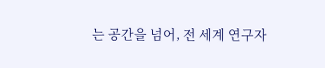는 공간을 넘어, 전 세계 연구자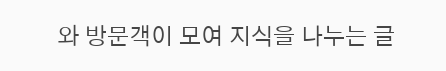와 방문객이 모여 지식을 나누는 글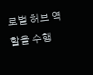로벌 허브 역할을 수행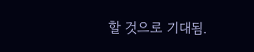할 것으로 기대됨.